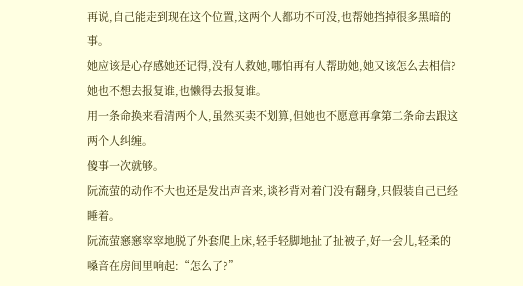再说,自己能走到现在这个位置,这两个人都功不可没,也帮她挡掉很多黑暗的事。
她应该是心存感她还记得,没有人救她,哪怕再有人帮助她,她又该怎么去相信?
她也不想去报复谁,也懒得去报复谁。
用一条命换来看清两个人,虽然买卖不划算,但她也不愿意再拿第二条命去跟这两个人纠缠。
傻事一次就够。
阮流萤的动作不大也还是发出声音来,谈衫背对着门没有翻身,只假装自己已经睡着。
阮流萤窸窸窣窣地脱了外套爬上床,轻手轻脚地扯了扯被子,好一会儿,轻柔的嗓音在房间里响起:“怎么了?”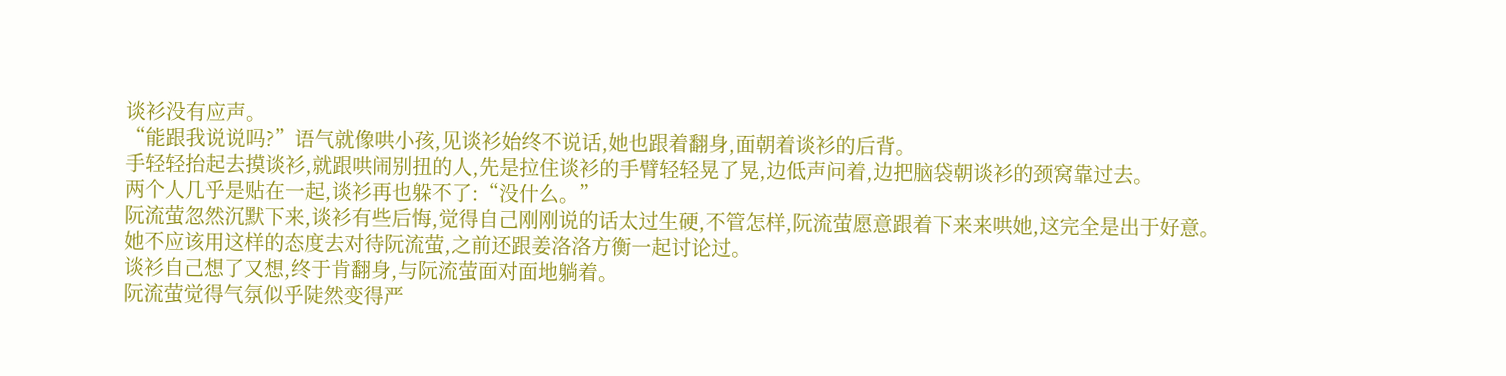谈衫没有应声。
“能跟我说说吗?”语气就像哄小孩,见谈衫始终不说话,她也跟着翻身,面朝着谈衫的后背。
手轻轻抬起去摸谈衫,就跟哄闹别扭的人,先是拉住谈衫的手臂轻轻晃了晃,边低声问着,边把脑袋朝谈衫的颈窝靠过去。
两个人几乎是贴在一起,谈衫再也躲不了:“没什么。”
阮流萤忽然沉默下来,谈衫有些后悔,觉得自己刚刚说的话太过生硬,不管怎样,阮流萤愿意跟着下来来哄她,这完全是出于好意。
她不应该用这样的态度去对待阮流萤,之前还跟姜洛洛方衡一起讨论过。
谈衫自己想了又想,终于肯翻身,与阮流萤面对面地躺着。
阮流萤觉得气氛似乎陡然变得严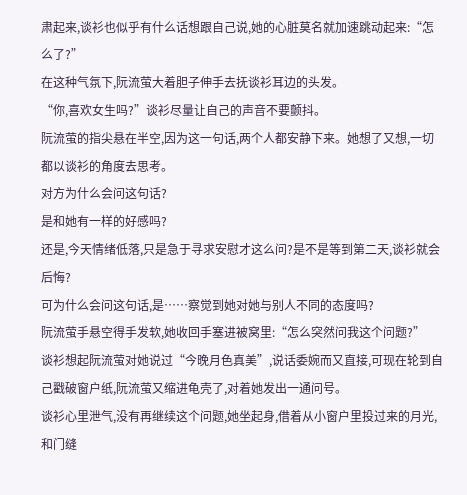肃起来,谈衫也似乎有什么话想跟自己说,她的心脏莫名就加速跳动起来:“怎么了?”
在这种气氛下,阮流萤大着胆子伸手去抚谈衫耳边的头发。
“你,喜欢女生吗?”谈衫尽量让自己的声音不要颤抖。
阮流萤的指尖悬在半空,因为这一句话,两个人都安静下来。她想了又想,一切都以谈衫的角度去思考。
对方为什么会问这句话?
是和她有一样的好感吗?
还是,今天情绪低落,只是急于寻求安慰才这么问?是不是等到第二天,谈衫就会后悔?
可为什么会问这句话,是……察觉到她对她与别人不同的态度吗?
阮流萤手悬空得手发软,她收回手塞进被窝里:“怎么突然问我这个问题?”
谈衫想起阮流萤对她说过“今晚月色真美”,说话委婉而又直接,可现在轮到自己戳破窗户纸,阮流萤又缩进龟壳了,对着她发出一通问号。
谈衫心里泄气,没有再继续这个问题,她坐起身,借着从小窗户里投过来的月光,和门缝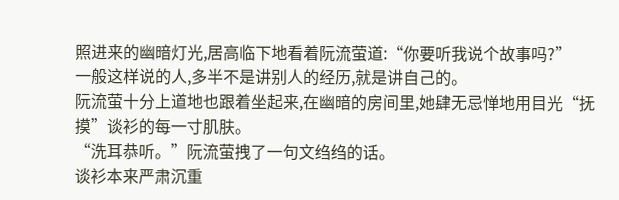照进来的幽暗灯光,居高临下地看着阮流萤道:“你要听我说个故事吗?”
一般这样说的人,多半不是讲别人的经历,就是讲自己的。
阮流萤十分上道地也跟着坐起来,在幽暗的房间里,她肆无忌惮地用目光“抚摸”谈衫的每一寸肌肤。
“洗耳恭听。”阮流萤拽了一句文绉绉的话。
谈衫本来严肃沉重